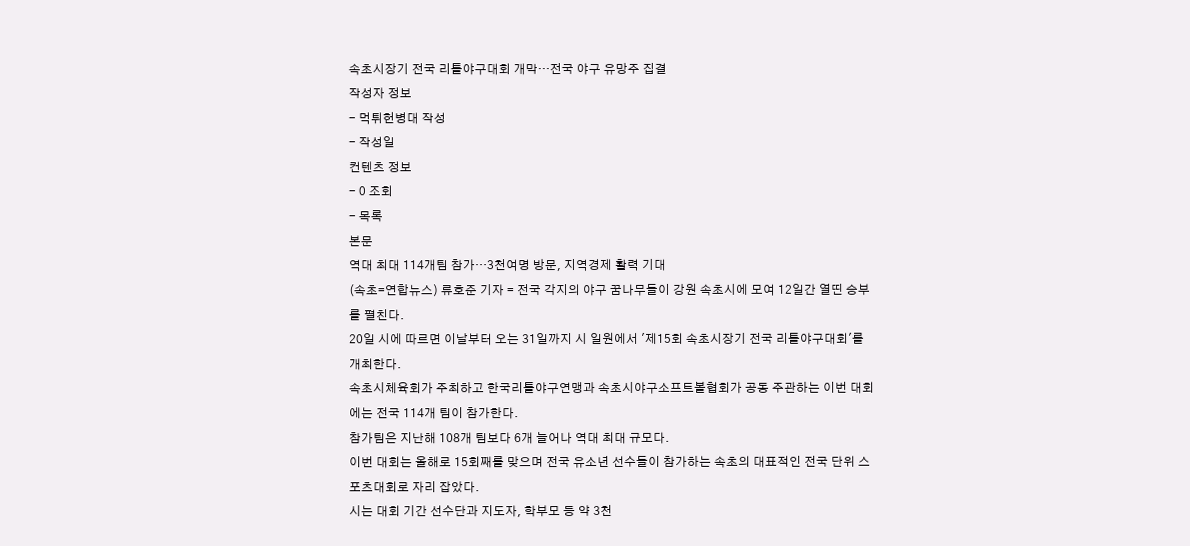속초시장기 전국 리틀야구대회 개막…전국 야구 유망주 집결
작성자 정보
- 먹튀헌병대 작성
- 작성일
컨텐츠 정보
- 0 조회
- 목록
본문
역대 최대 114개팀 참가…3천여명 방문, 지역경제 활력 기대
(속초=연합뉴스) 류호준 기자 = 전국 각지의 야구 꿈나무들이 강원 속초시에 모여 12일간 열띤 승부를 펼친다.
20일 시에 따르면 이날부터 오는 31일까지 시 일원에서 '제15회 속초시장기 전국 리틀야구대회'를 개최한다.
속초시체육회가 주최하고 한국리틀야구연맹과 속초시야구소프트볼협회가 공동 주관하는 이번 대회에는 전국 114개 팀이 참가한다.
참가팀은 지난해 108개 팀보다 6개 늘어나 역대 최대 규모다.
이번 대회는 올해로 15회째를 맞으며 전국 유소년 선수들이 참가하는 속초의 대표적인 전국 단위 스포츠대회로 자리 잡았다.
시는 대회 기간 선수단과 지도자, 학부모 등 약 3천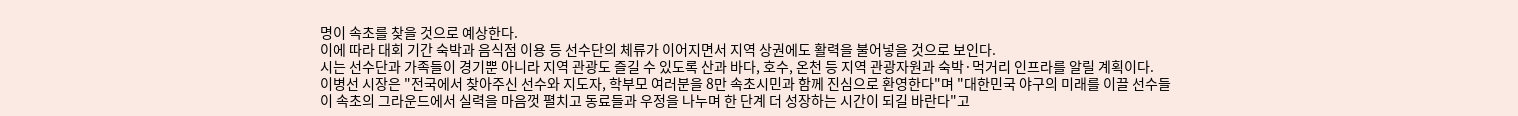명이 속초를 찾을 것으로 예상한다.
이에 따라 대회 기간 숙박과 음식점 이용 등 선수단의 체류가 이어지면서 지역 상권에도 활력을 불어넣을 것으로 보인다.
시는 선수단과 가족들이 경기뿐 아니라 지역 관광도 즐길 수 있도록 산과 바다, 호수, 온천 등 지역 관광자원과 숙박·먹거리 인프라를 알릴 계획이다.
이병선 시장은 "전국에서 찾아주신 선수와 지도자, 학부모 여러분을 8만 속초시민과 함께 진심으로 환영한다"며 "대한민국 야구의 미래를 이끌 선수들이 속초의 그라운드에서 실력을 마음껏 펼치고 동료들과 우정을 나누며 한 단계 더 성장하는 시간이 되길 바란다"고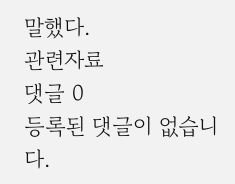말했다.
관련자료
댓글 0
등록된 댓글이 없습니다.